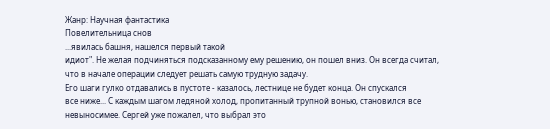Жанр: Научная фантастика
Повелительница снов
...явилась башня, нашелся первый такой
идиот". Не желая подчиняться подсказанному ему решению, он пошел вниз. Он всегда считал,
что в начале операции следует решать самую трудную задачу.
Его шаги гулко отдавались в пустоте - казалось, лестнице не будет конца. Он спускался
все ниже... С каждым шагом ледяной холод, пропитанный трупной вонью, становился все
невыносимее. Сергей уже пожалел, что выбрал это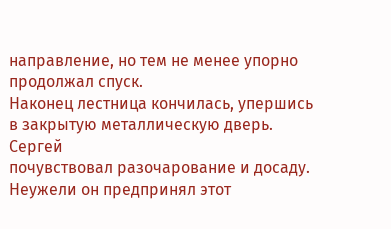направление, но тем не менее упорно
продолжал спуск.
Наконец лестница кончилась, упершись в закрытую металлическую дверь. Сергей
почувствовал разочарование и досаду. Неужели он предпринял этот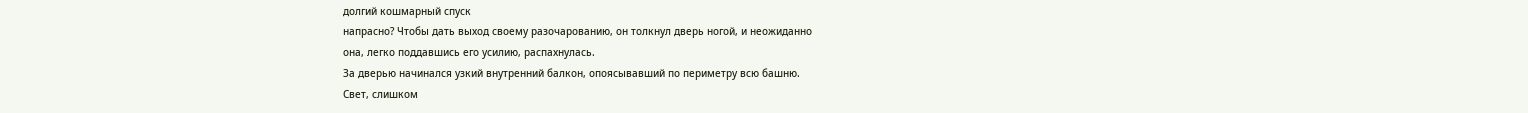долгий кошмарный спуск
напрасно? Чтобы дать выход своему разочарованию, он толкнул дверь ногой, и неожиданно
она, легко поддавшись его усилию, распахнулась.
За дверью начинался узкий внутренний балкон, опоясывавший по периметру всю башню.
Свет, слишком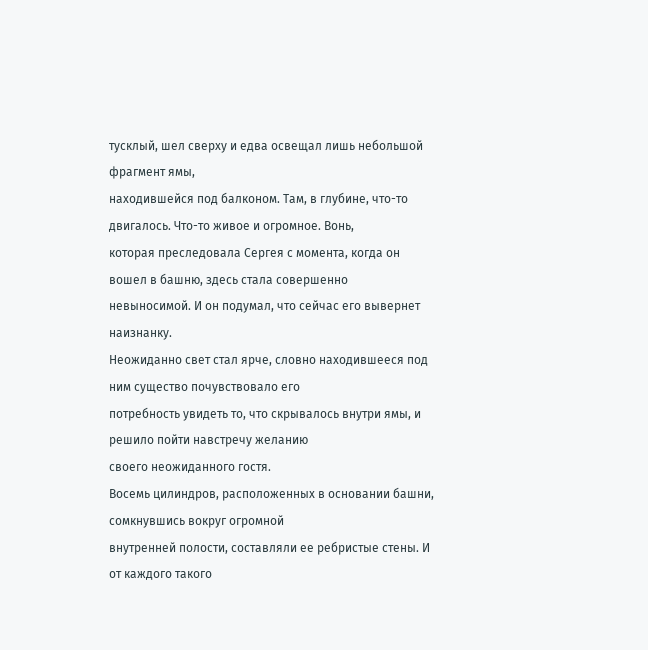тусклый, шел сверху и едва освещал лишь небольшой фрагмент ямы,
находившейся под балконом. Там, в глубине, что-то двигалось. Что-то живое и огромное. Вонь,
которая преследовала Сергея с момента, когда он вошел в башню, здесь стала совершенно
невыносимой. И он подумал, что сейчас его вывернет наизнанку.
Неожиданно свет стал ярче, словно находившееся под ним существо почувствовало его
потребность увидеть то, что скрывалось внутри ямы, и решило пойти навстречу желанию
своего неожиданного гостя.
Восемь цилиндров, расположенных в основании башни, сомкнувшись вокруг огромной
внутренней полости, составляли ее ребристые стены. И от каждого такого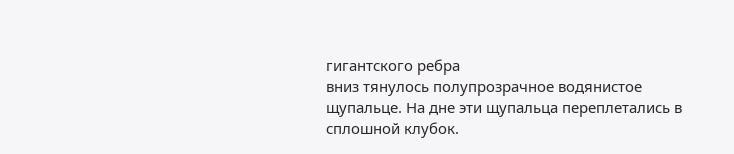гигантского ребра
вниз тянулось полупрозрачное водянистое щупальце. На дне эти щупальца переплетались в
сплошной клубок.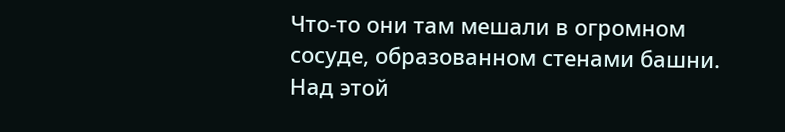Что-то они там мешали в огромном сосуде, образованном стенами башни.
Над этой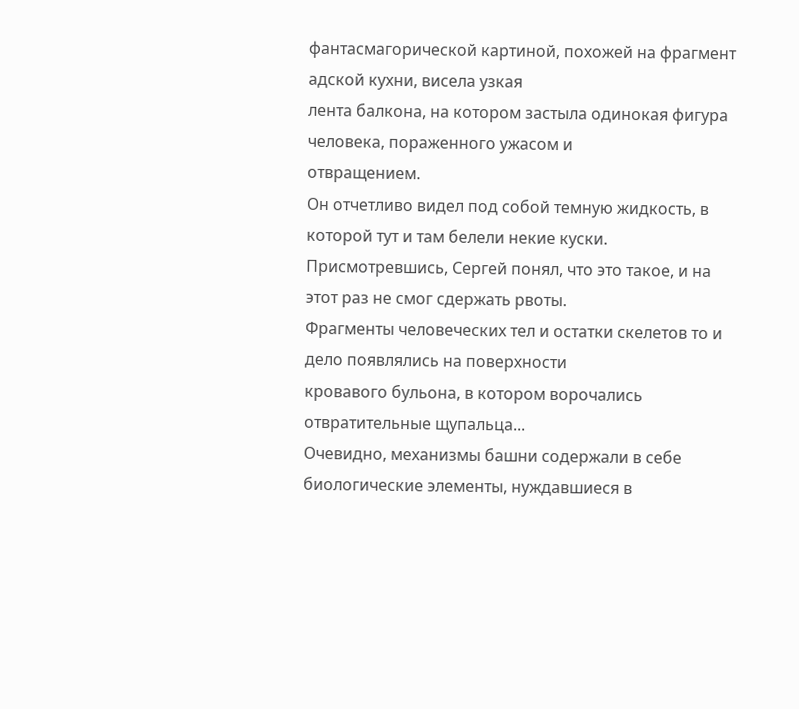фантасмагорической картиной, похожей на фрагмент адской кухни, висела узкая
лента балкона, на котором застыла одинокая фигура человека, пораженного ужасом и
отвращением.
Он отчетливо видел под собой темную жидкость, в которой тут и там белели некие куски.
Присмотревшись, Сергей понял, что это такое, и на этот раз не смог сдержать рвоты.
Фрагменты человеческих тел и остатки скелетов то и дело появлялись на поверхности
кровавого бульона, в котором ворочались отвратительные щупальца...
Очевидно, механизмы башни содержали в себе биологические элементы, нуждавшиеся в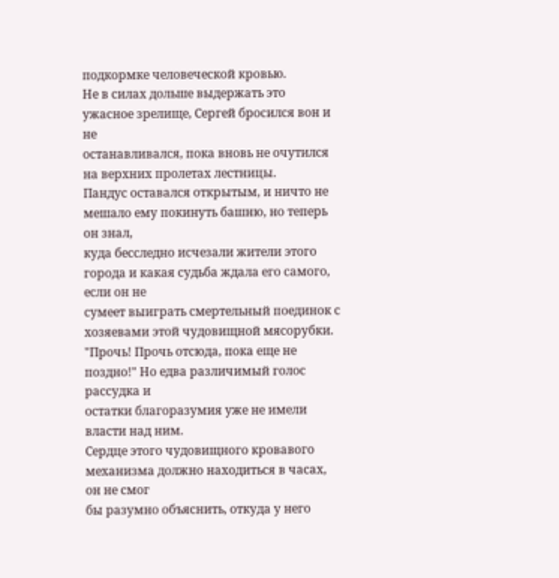подкормке человеческой кровью.
Не в силах дольше выдержать это ужасное зрелище, Сергей бросился вон и не
останавливался, пока вновь не очутился на верхних пролетах лестницы.
Пандус оставался открытым, и ничто не мешало ему покинуть башню, но теперь он знал,
куда бесследно исчезали жители этого города и какая судьба ждала его самого, если он не
сумеет выиграть смертельный поединок с хозяевами этой чудовищной мясорубки.
"Прочь! Прочь отсюда, пока еще не поздно!" Но едва различимый голос рассудка и
остатки благоразумия уже не имели власти над ним.
Сердце этого чудовищного кровавого механизма должно находиться в часах, он не смог
бы разумно объяснить, откуда у него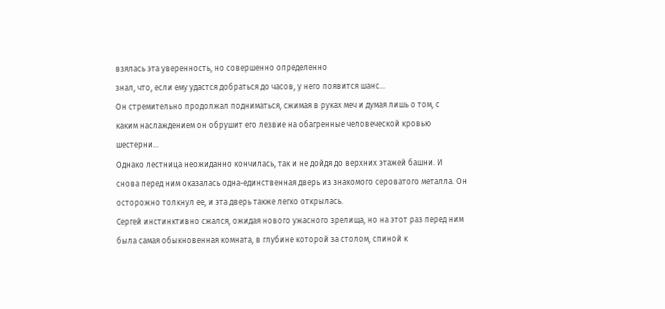взялась эта уверенность, но совершенно определенно
знал, что, если ему удастся добраться до часов, у него появится шанс...
Он стремительно продолжал подниматься, сжимая в руках меч и думая лишь о том, с
каким наслаждением он обрушит его лезвие на обагренные человеческой кровью шестерни...
Однако лестница неожиданно кончилась, так и не дойдя до верхних этажей башни. И
снова перед ним оказалась одна-единственная дверь из знакомого сероватого металла. Он
осторожно толкнул ее, и эта дверь также легко открылась.
Сергей инстинктивно сжался, ожидая нового ужасного зрелища, но на этот раз перед ним
была самая обыкновенная комната, в глубине которой за столом, спиной к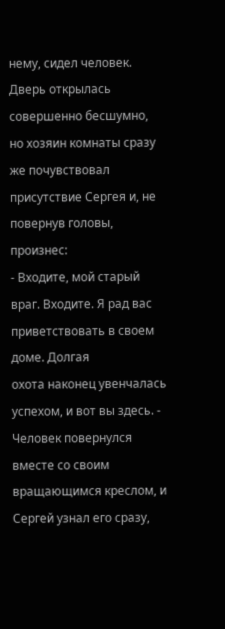нему, сидел человек.
Дверь открылась совершенно бесшумно, но хозяин комнаты сразу же почувствовал
присутствие Сергея и, не повернув головы, произнес:
- Входите, мой старый враг. Входите. Я рад вас приветствовать в своем доме. Долгая
охота наконец увенчалась успехом, и вот вы здесь. - Человек повернулся вместе со своим
вращающимся креслом, и Сергей узнал его сразу,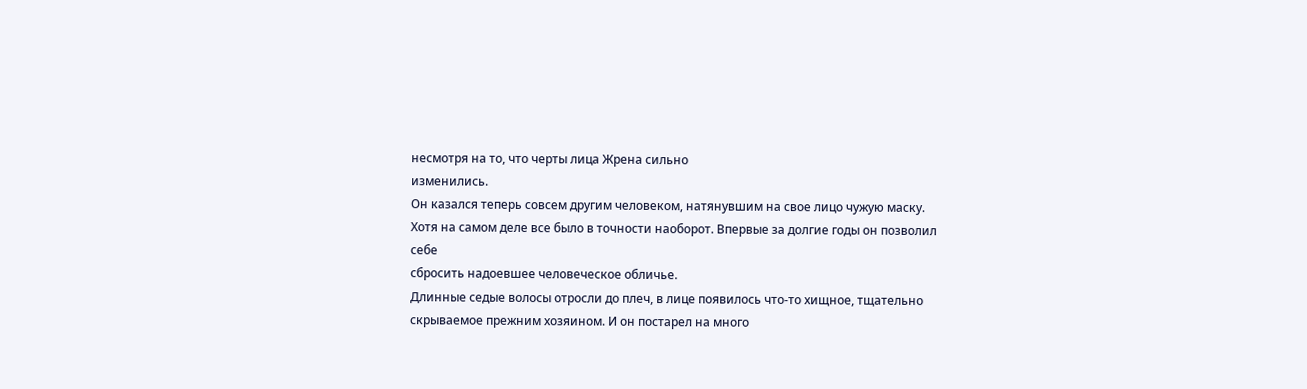несмотря на то, что черты лица Жрена сильно
изменились.
Он казался теперь совсем другим человеком, натянувшим на свое лицо чужую маску.
Хотя на самом деле все было в точности наоборот. Впервые за долгие годы он позволил себе
сбросить надоевшее человеческое обличье.
Длинные седые волосы отросли до плеч, в лице появилось что-то хищное, тщательно
скрываемое прежним хозяином. И он постарел на много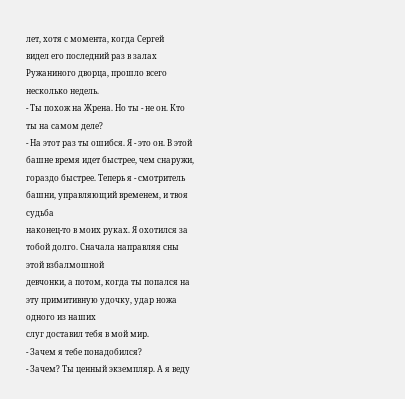лет, хотя с момента, когда Сергей
видел его последний раз в залах Ружаниного дворца, прошло всего несколько недель.
- Ты похож на Жрена. Но ты - не он. Кто ты на самом деле?
- На этот раз ты ошибся. Я - это он. В этой башне время идет быстрее, чем снаружи,
гораздо быстрее. Теперь я - смотритель башни, управляющий временем, и твоя судьба
наконец-то в моих руках. Я охотился за тобой долго. Сначала направляя сны этой взбалмошной
девчонки, а потом, когда ты попался на эту примитивную удочку, удар ножа одного из наших
слуг доставил тебя в мой мир.
- Зачем я тебе понадобился?
- Зачем? Ты ценный экземпляр. А я веду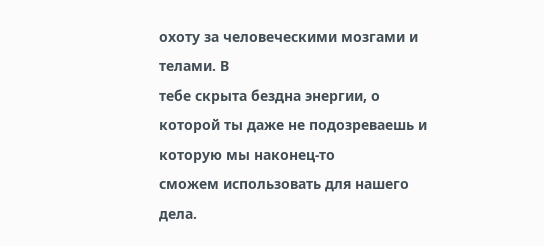охоту за человеческими мозгами и телами. В
тебе скрыта бездна энергии, о которой ты даже не подозреваешь и которую мы наконец-то
сможем использовать для нашего дела.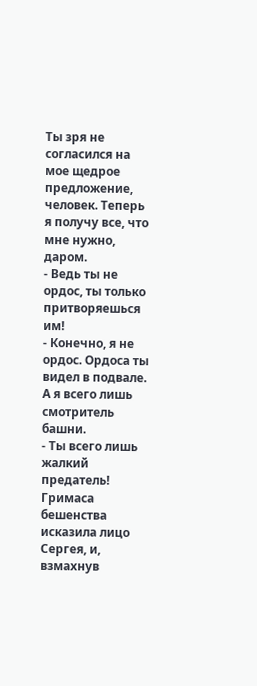Ты зря не согласился на мое щедрое предложение,
человек. Теперь я получу все, что мне нужно, даром.
- Ведь ты не ордос, ты только притворяешься им!
- Конечно, я не ордос. Ордоса ты видел в подвале. А я всего лишь смотритель башни.
- Ты всего лишь жалкий предатель!
Гримаса бешенства исказила лицо Сергея, и, взмахнув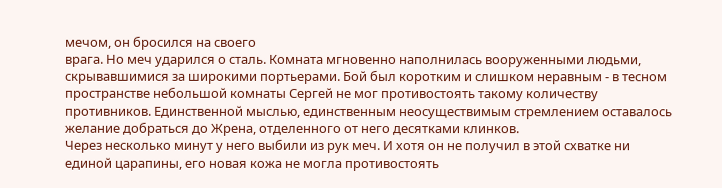мечом, он бросился на своего
врага. Но меч ударился о сталь. Комната мгновенно наполнилась вооруженными людьми,
скрывавшимися за широкими портьерами. Бой был коротким и слишком неравным - в тесном
пространстве небольшой комнаты Сергей не мог противостоять такому количеству
противников. Единственной мыслью, единственным неосуществимым стремлением оставалось
желание добраться до Жрена, отделенного от него десятками клинков.
Через несколько минут у него выбили из рук меч. И хотя он не получил в этой схватке ни
единой царапины, его новая кожа не могла противостоять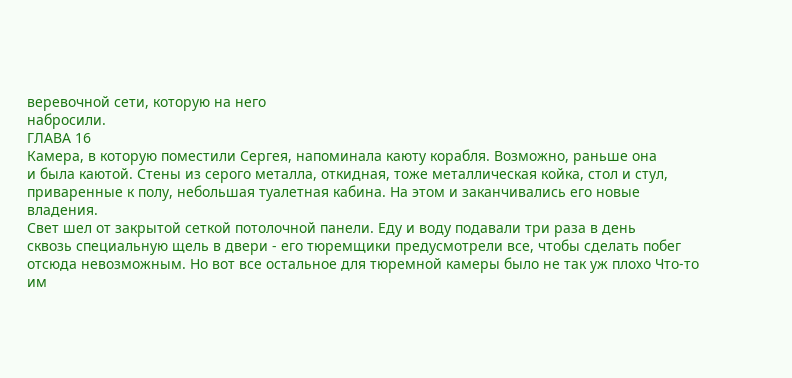веревочной сети, которую на него
набросили.
ГЛАВА 16
Камера, в которую поместили Сергея, напоминала каюту корабля. Возможно, раньше она
и была каютой. Стены из серого металла, откидная, тоже металлическая койка, стол и стул,
приваренные к полу, небольшая туалетная кабина. На этом и заканчивались его новые
владения.
Свет шел от закрытой сеткой потолочной панели. Еду и воду подавали три раза в день
сквозь специальную щель в двери - его тюремщики предусмотрели все, чтобы сделать побег
отсюда невозможным. Но вот все остальное для тюремной камеры было не так уж плохо Что-то
им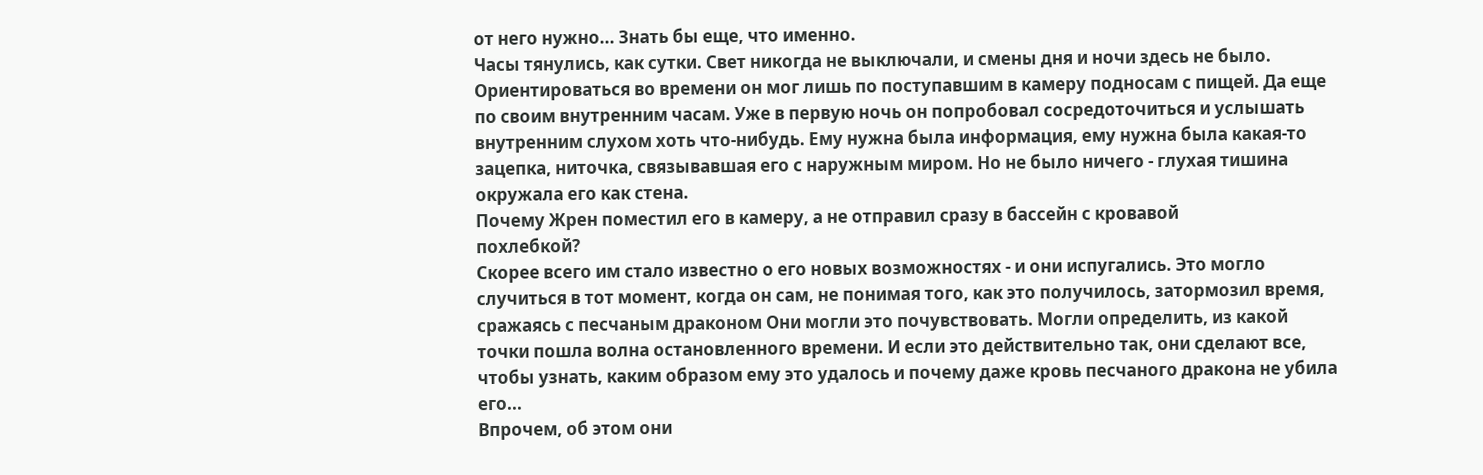от него нужно... Знать бы еще, что именно.
Часы тянулись, как сутки. Свет никогда не выключали, и смены дня и ночи здесь не было.
Ориентироваться во времени он мог лишь по поступавшим в камеру подносам с пищей. Да еще
по своим внутренним часам. Уже в первую ночь он попробовал сосредоточиться и услышать
внутренним слухом хоть что-нибудь. Ему нужна была информация, ему нужна была какая-то
зацепка, ниточка, связывавшая его с наружным миром. Но не было ничего - глухая тишина
окружала его как стена.
Почему Жрен поместил его в камеру, а не отправил сразу в бассейн с кровавой
похлебкой?
Скорее всего им стало известно о его новых возможностях - и они испугались. Это могло
случиться в тот момент, когда он сам, не понимая того, как это получилось, затормозил время,
сражаясь с песчаным драконом Они могли это почувствовать. Могли определить, из какой
точки пошла волна остановленного времени. И если это действительно так, они сделают все,
чтобы узнать, каким образом ему это удалось и почему даже кровь песчаного дракона не убила
его...
Впрочем, об этом они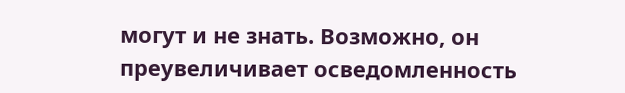могут и не знать. Возможно, он преувеличивает осведомленность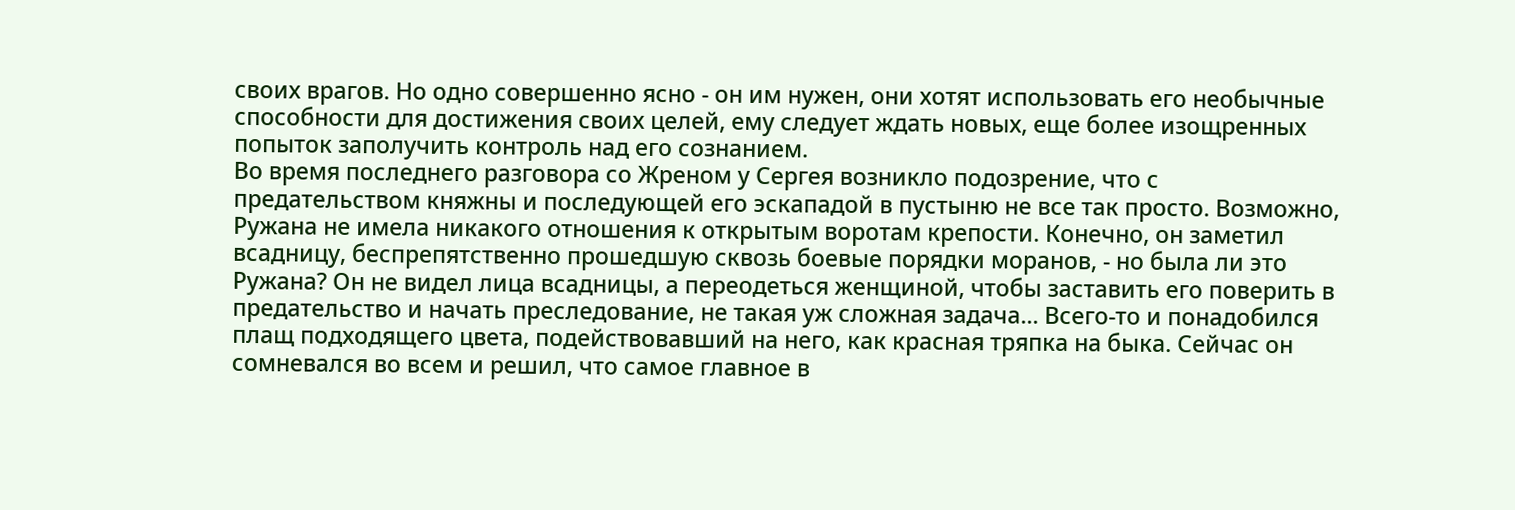своих врагов. Но одно совершенно ясно - он им нужен, они хотят использовать его необычные
способности для достижения своих целей, ему следует ждать новых, еще более изощренных
попыток заполучить контроль над его сознанием.
Во время последнего разговора со Жреном у Сергея возникло подозрение, что с
предательством княжны и последующей его эскападой в пустыню не все так просто. Возможно,
Ружана не имела никакого отношения к открытым воротам крепости. Конечно, он заметил
всадницу, беспрепятственно прошедшую сквозь боевые порядки моранов, - но была ли это
Ружана? Он не видел лица всадницы, а переодеться женщиной, чтобы заставить его поверить в
предательство и начать преследование, не такая уж сложная задача... Всего-то и понадобился
плащ подходящего цвета, подействовавший на него, как красная тряпка на быка. Сейчас он
сомневался во всем и решил, что самое главное в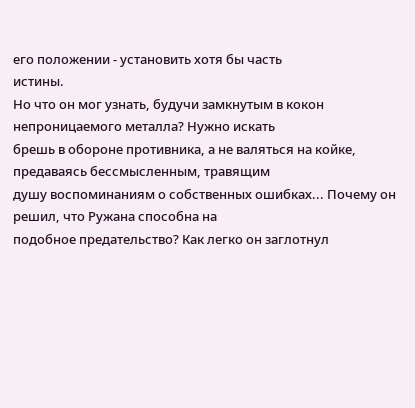его положении - установить хотя бы часть
истины.
Но что он мог узнать, будучи замкнутым в кокон непроницаемого металла? Нужно искать
брешь в обороне противника, а не валяться на койке, предаваясь бессмысленным, травящим
душу воспоминаниям о собственных ошибках... Почему он решил, что Ружана способна на
подобное предательство? Как легко он заглотнул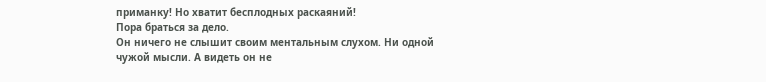приманку! Но хватит бесплодных раскаяний!
Пора браться за дело.
Он ничего не слышит своим ментальным слухом. Ни одной чужой мысли. А видеть он не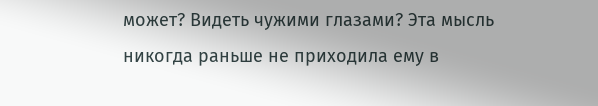может? Видеть чужими глазами? Эта мысль никогда раньше не приходила ему в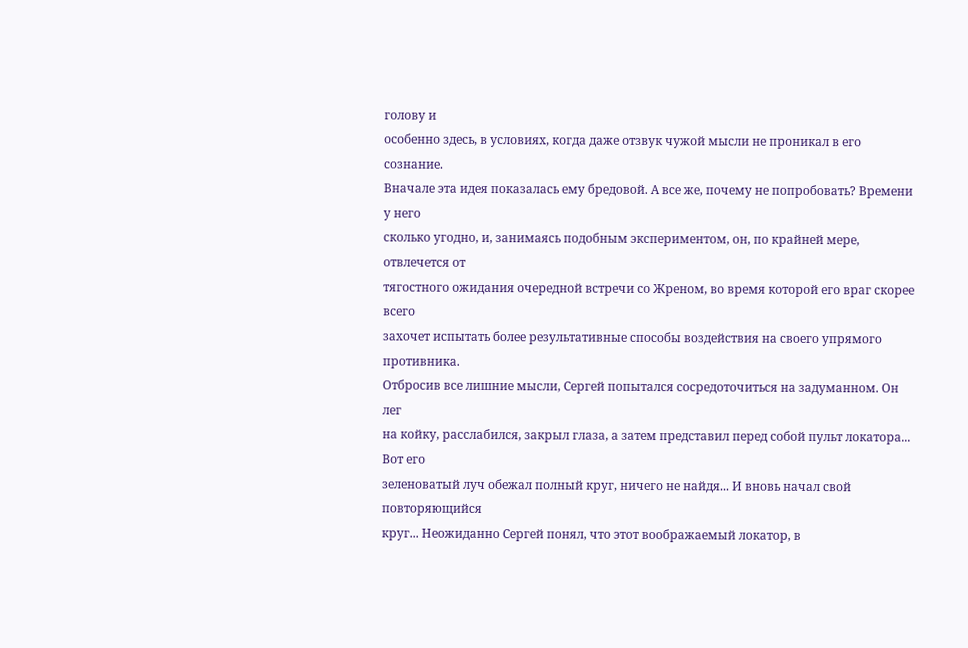голову и
особенно здесь, в условиях, когда даже отзвук чужой мысли не проникал в его сознание.
Вначале эта идея показалась ему бредовой. А все же, почему не попробовать? Времени у него
сколько угодно, и, занимаясь подобным экспериментом, он, по крайней мере, отвлечется от
тягостного ожидания очередной встречи со Жреном, во время которой его враг скорее всего
захочет испытать более результативные способы воздействия на своего упрямого противника.
Отбросив все лишние мысли, Сергей попытался сосредоточиться на задуманном. Он лег
на койку, расслабился, закрыл глаза, а затем представил перед собой пульт локатора... Вот его
зеленоватый луч обежал полный круг, ничего не найдя... И вновь начал свой повторяющийся
круг... Неожиданно Сергей понял, что этот воображаемый локатор, в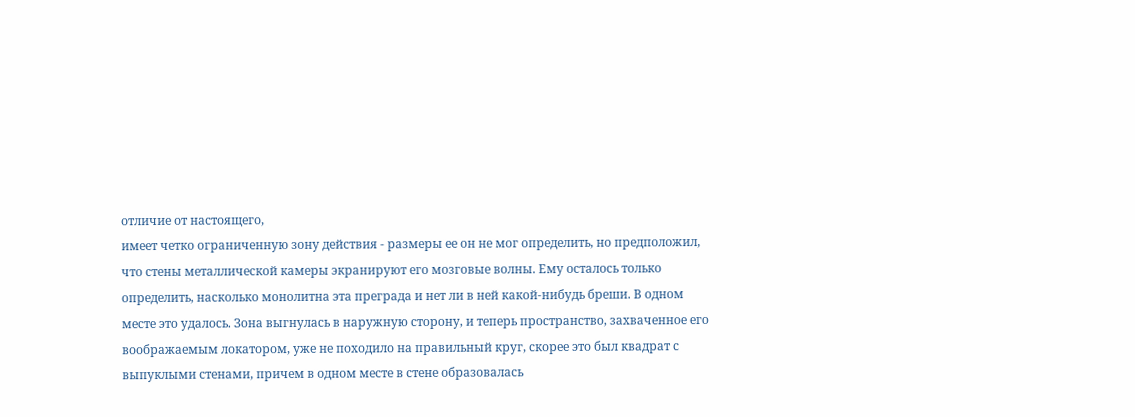отличие от настоящего,
имеет четко ограниченную зону действия - размеры ее он не мог определить, но предположил,
что стены металлической камеры экранируют его мозговые волны. Ему осталось только
определить, насколько монолитна эта преграда и нет ли в ней какой-нибудь бреши. В одном
месте это удалось. Зона выгнулась в наружную сторону, и теперь пространство, захваченное его
воображаемым локатором, уже не походило на правильный круг, скорее это был квадрат с
выпуклыми стенами, причем в одном месте в стене образовалась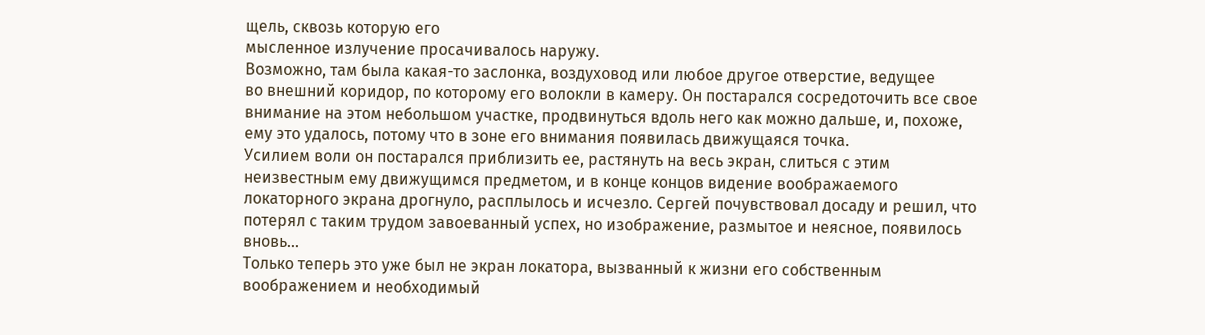щель, сквозь которую его
мысленное излучение просачивалось наружу.
Возможно, там была какая-то заслонка, воздуховод или любое другое отверстие, ведущее
во внешний коридор, по которому его волокли в камеру. Он постарался сосредоточить все свое
внимание на этом небольшом участке, продвинуться вдоль него как можно дальше, и, похоже,
ему это удалось, потому что в зоне его внимания появилась движущаяся точка.
Усилием воли он постарался приблизить ее, растянуть на весь экран, слиться с этим
неизвестным ему движущимся предметом, и в конце концов видение воображаемого
локаторного экрана дрогнуло, расплылось и исчезло. Сергей почувствовал досаду и решил, что
потерял с таким трудом завоеванный успех, но изображение, размытое и неясное, появилось
вновь...
Только теперь это уже был не экран локатора, вызванный к жизни его собственным
воображением и необходимый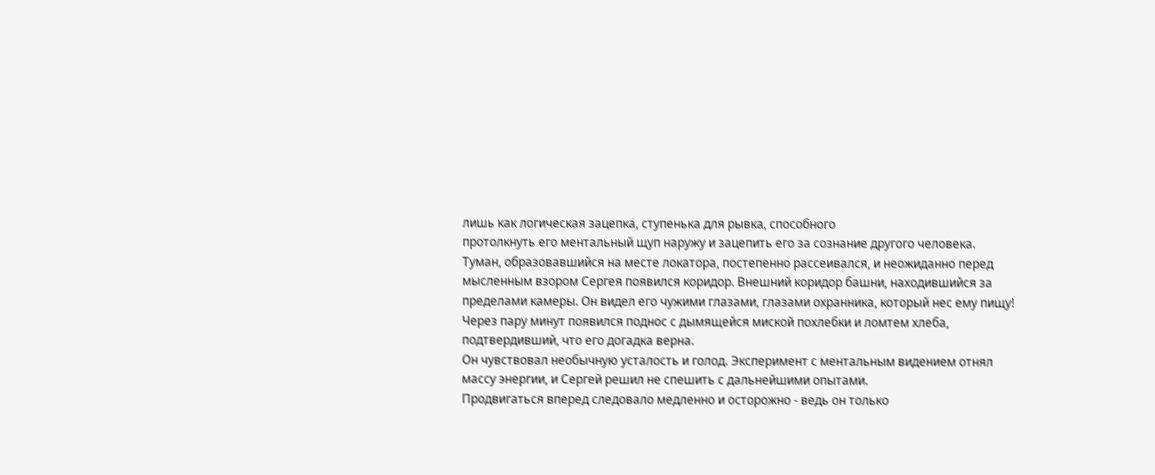лишь как логическая зацепка, ступенька для рывка, способного
протолкнуть его ментальный щуп наружу и зацепить его за сознание другого человека.
Туман, образовавшийся на месте локатора, постепенно рассеивался, и неожиданно перед
мысленным взором Сергея появился коридор. Внешний коридор башни, находившийся за
пределами камеры. Он видел его чужими глазами, глазами охранника, который нес ему пищу!
Через пару минут появился поднос с дымящейся миской похлебки и ломтем хлеба,
подтвердивший, что его догадка верна.
Он чувствовал необычную усталость и голод. Эксперимент с ментальным видением отнял
массу энергии, и Сергей решил не спешить с дальнейшими опытами.
Продвигаться вперед следовало медленно и осторожно - ведь он только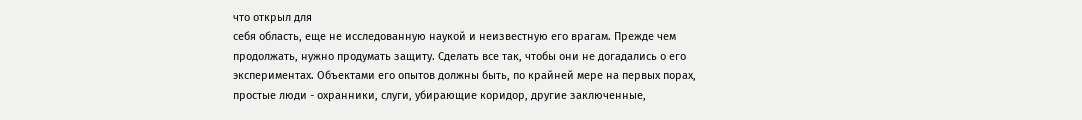что открыл для
себя область, еще не исследованную наукой и неизвестную его врагам. Прежде чем
продолжать, нужно продумать защиту. Сделать все так, чтобы они не догадались о его
экспериментах. Объектами его опытов должны быть, по крайней мере на первых порах,
простые люди - охранники, слуги, убирающие коридор, другие заключенные,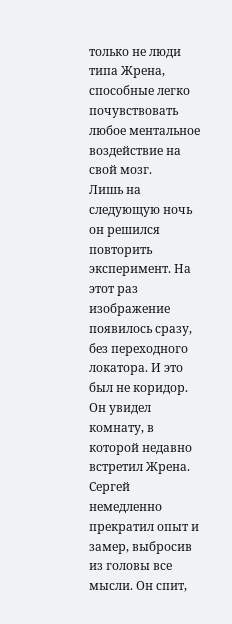только не люди
типа Жрена, способные легко почувствовать любое ментальное воздействие на свой мозг.
Лишь на следующую ночь он решился повторить эксперимент. На этот раз изображение
появилось сразу, без переходного локатора. И это был не коридор. Он увидел комнату, в
которой недавно встретил Жрена.
Сергей немедленно прекратил опыт и замер, выбросив из головы все мысли. Он спит,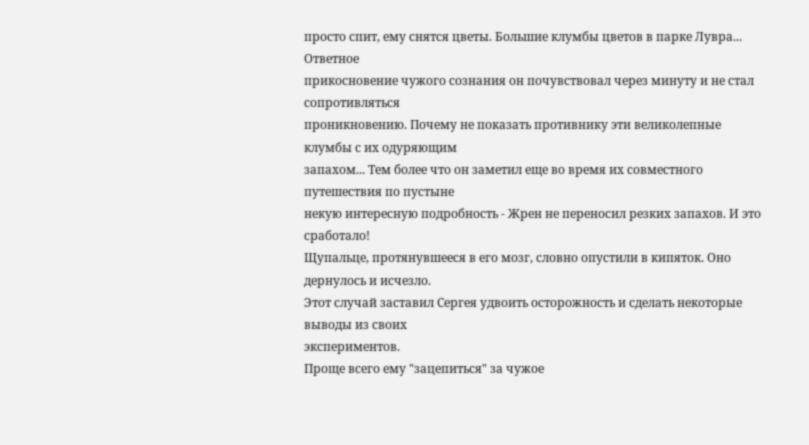просто спит, ему снятся цветы. Большие клумбы цветов в парке Лувра... Ответное
прикосновение чужого сознания он почувствовал через минуту и не стал сопротивляться
проникновению. Почему не показать противнику эти великолепные клумбы с их одуряющим
запахом... Тем более что он заметил еще во время их совместного путешествия по пустыне
некую интересную подробность - Жрен не переносил резких запахов. И это сработало!
Щупальце, протянувшееся в его мозг, словно опустили в кипяток. Оно дернулось и исчезло.
Этот случай заставил Сергея удвоить осторожность и сделать некоторые выводы из своих
экспериментов.
Проще всего ему "зацепиться" за чужое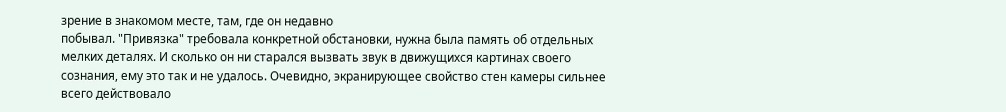зрение в знакомом месте, там, где он недавно
побывал. "Привязка" требовала конкретной обстановки, нужна была память об отдельных
мелких деталях. И сколько он ни старался вызвать звук в движущихся картинах своего
сознания, ему это так и не удалось. Очевидно, экранирующее свойство стен камеры сильнее
всего действовало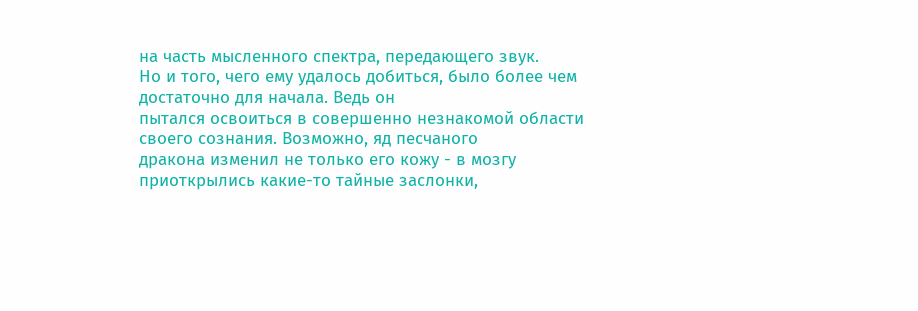на часть мысленного спектра, передающего звук.
Но и того, чего ему удалось добиться, было более чем достаточно для начала. Ведь он
пытался освоиться в совершенно незнакомой области своего сознания. Возможно, яд песчаного
дракона изменил не только его кожу - в мозгу приоткрылись какие-то тайные заслонки,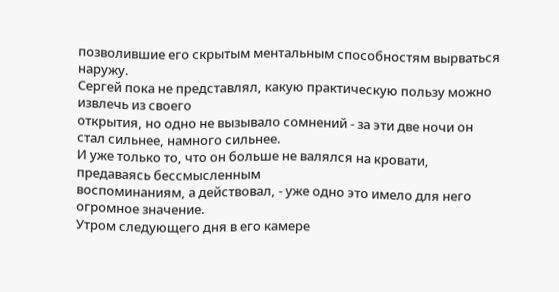позволившие его скрытым ментальным способностям вырваться наружу.
Сергей пока не представлял, какую практическую пользу можно извлечь из своего
открытия, но одно не вызывало сомнений - за эти две ночи он стал сильнее, намного сильнее.
И уже только то, что он больше не валялся на кровати, предаваясь бессмысленным
воспоминаниям, а действовал, - уже одно это имело для него огромное значение.
Утром следующего дня в его камере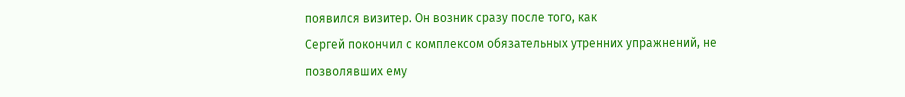появился визитер. Он возник сразу после того, как
Сергей покончил с комплексом обязательных утренних упражнений, не позволявших ему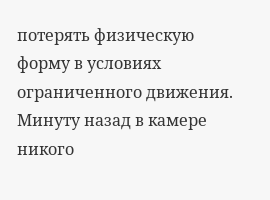потерять физическую форму в условиях ограниченного движения.
Минуту назад в камере никого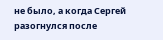не было, а когда Сергей разогнулся после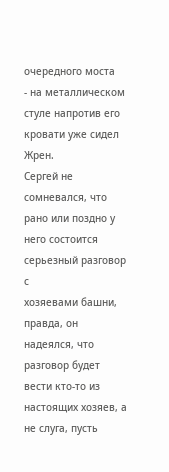очередного моста
- на металлическом стуле напротив его кровати уже сидел Жрен.
Сергей не сомневался, что рано или поздно у него состоится серьезный разговор с
хозяевами башни, правда, он надеялся, что разговор будет вести кто-то из настоящих хозяев, а
не слуга, пусть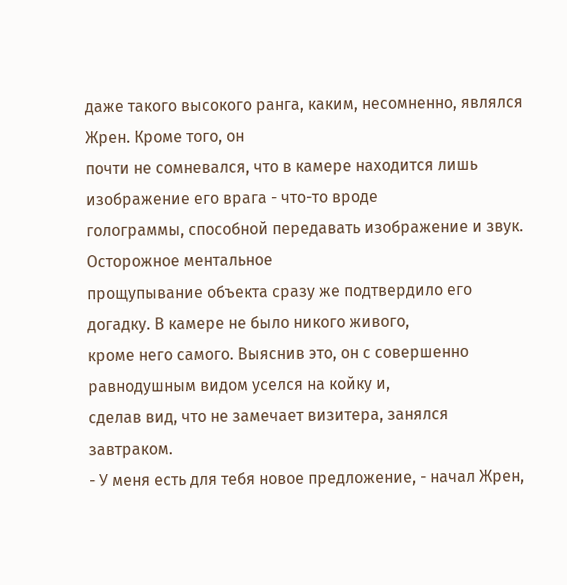даже такого высокого ранга, каким, несомненно, являлся Жрен. Кроме того, он
почти не сомневался, что в камере находится лишь изображение его врага - что-то вроде
голограммы, способной передавать изображение и звук. Осторожное ментальное
прощупывание объекта сразу же подтвердило его догадку. В камере не было никого живого,
кроме него самого. Выяснив это, он с совершенно равнодушным видом уселся на койку и,
сделав вид, что не замечает визитера, занялся завтраком.
- У меня есть для тебя новое предложение, - начал Жрен,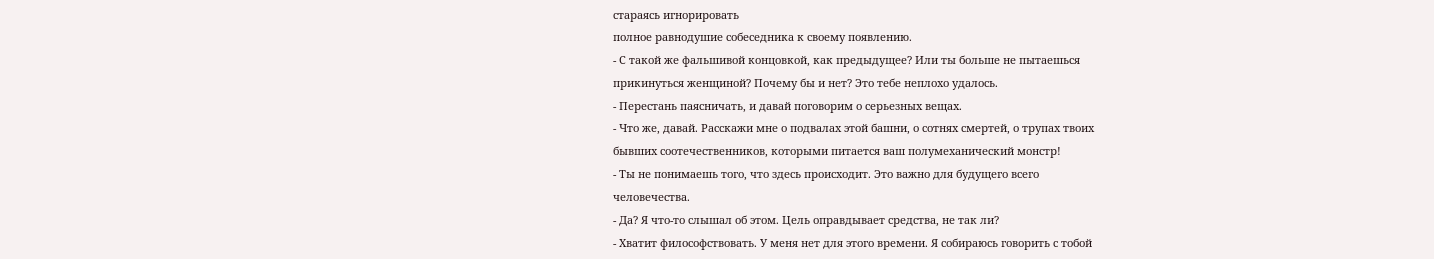стараясь игнорировать
полное равнодушие собеседника к своему появлению.
- С такой же фальшивой концовкой, как предыдущее? Или ты больше не пытаешься
прикинуться женщиной? Почему бы и нет? Это тебе неплохо удалось.
- Перестань паясничать, и давай поговорим о серьезных вещах.
- Что же, давай. Расскажи мне о подвалах этой башни, о сотнях смертей, о трупах твоих
бывших соотечественников, которыми питается ваш полумеханический монстр!
- Ты не понимаешь того, что здесь происходит. Это важно для будущего всего
человечества.
- Да? Я что-то слышал об этом. Цель оправдывает средства, не так ли?
- Хватит философствовать. У меня нет для этого времени. Я собираюсь говорить с тобой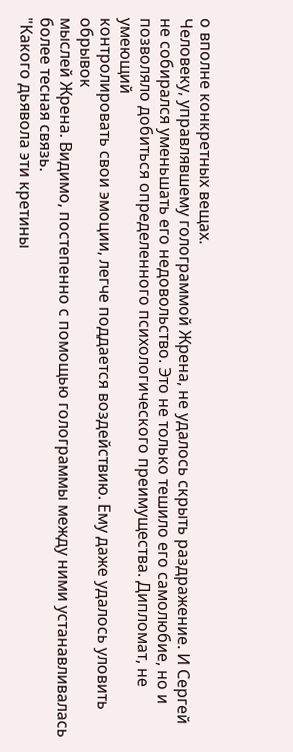о вполне конкретных вещах.
Человеку, управлявшему голограммой Жрена, не удалось скрыть раздражение. И Сергей
не собирался уменьшать его недовольство. Это не только тешило его самолюбие, но и
позволяло добиться определенного психологического преимущества. Дипломат, не умеющий
контролировать свои эмоции, легче поддается воздействию. Ему даже удалось уловить обрывок
мыслей Жрена. Видимо, постепенно с помощью голограммы между ними устанавливалась
более тесная связь.
"Какого дьявола эти кретины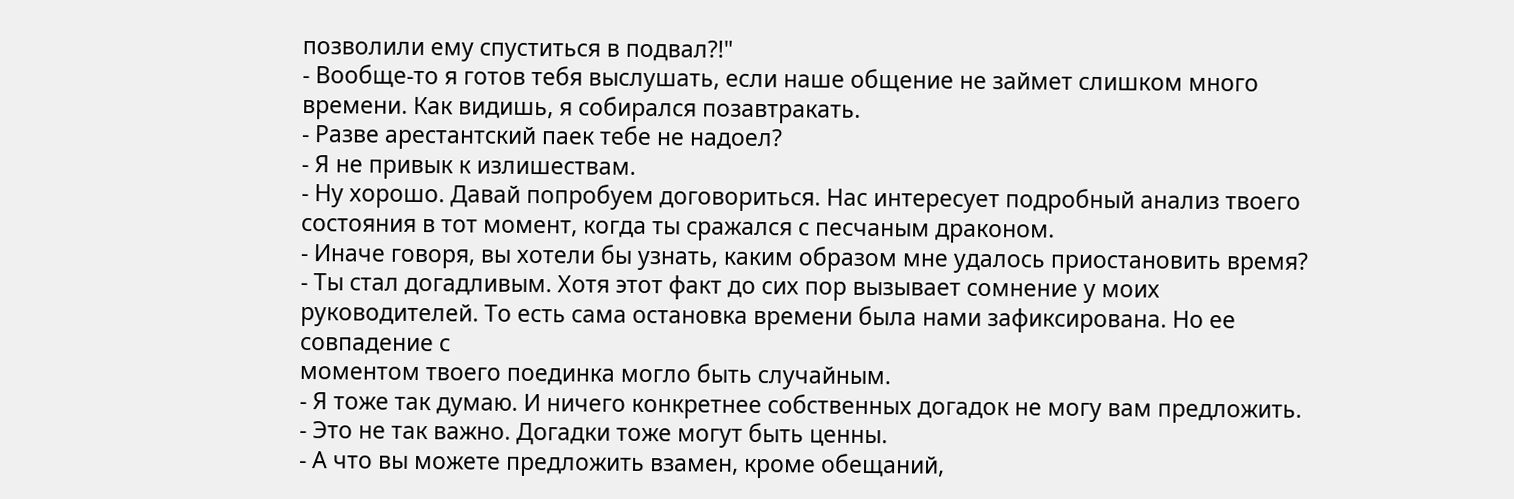позволили ему спуститься в подвал?!"
- Вообще-то я готов тебя выслушать, если наше общение не займет слишком много
времени. Как видишь, я собирался позавтракать.
- Разве арестантский паек тебе не надоел?
- Я не привык к излишествам.
- Ну хорошо. Давай попробуем договориться. Нас интересует подробный анализ твоего
состояния в тот момент, когда ты сражался с песчаным драконом.
- Иначе говоря, вы хотели бы узнать, каким образом мне удалось приостановить время?
- Ты стал догадливым. Хотя этот факт до сих пор вызывает сомнение у моих
руководителей. То есть сама остановка времени была нами зафиксирована. Но ее совпадение с
моментом твоего поединка могло быть случайным.
- Я тоже так думаю. И ничего конкретнее собственных догадок не могу вам предложить.
- Это не так важно. Догадки тоже могут быть ценны.
- А что вы можете предложить взамен, кроме обещаний,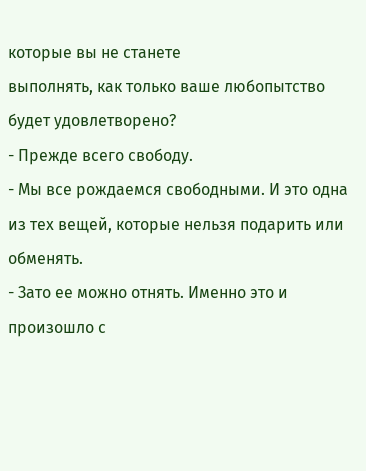которые вы не станете
выполнять, как только ваше любопытство будет удовлетворено?
- Прежде всего свободу.
- Мы все рождаемся свободными. И это одна из тех вещей, которые нельзя подарить или
обменять.
- Зато ее можно отнять. Именно это и произошло с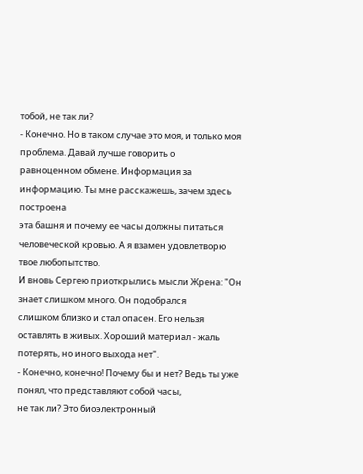тобой, не так ли?
- Конечно. Но в таком случае это моя, и только моя проблема. Давай лучше говорить о
равноценном обмене. Информация за информацию. Ты мне расскажешь, зачем здесь построена
эта башня и почему ее часы должны питаться человеческой кровью. А я взамен удовлетворю
твое любопытство.
И вновь Сергею приоткрылись мысли Жрена: "Он знает слишком много. Он подобрался
слишком близко и стал опасен. Его нельзя оставлять в живых. Хороший материал - жаль
потерять, но иного выхода нет".
- Конечно, конечно! Почему бы и нет? Ведь ты уже понял, что представляют собой часы,
не так ли? Это биоэлектронный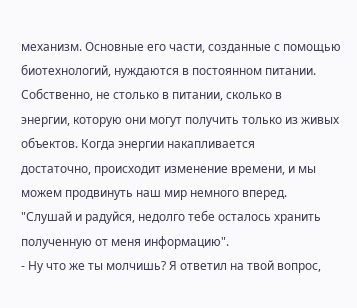механизм. Основные его части, созданные с помощью
биотехнологий, нуждаются в постоянном питании. Собственно, не столько в питании, сколько в
энергии, которую они могут получить только из живых объектов. Когда энергии накапливается
достаточно, происходит изменение времени, и мы можем продвинуть наш мир немного вперед.
"Слушай и радуйся, недолго тебе осталось хранить полученную от меня информацию".
- Ну что же ты молчишь? Я ответил на твой вопрос,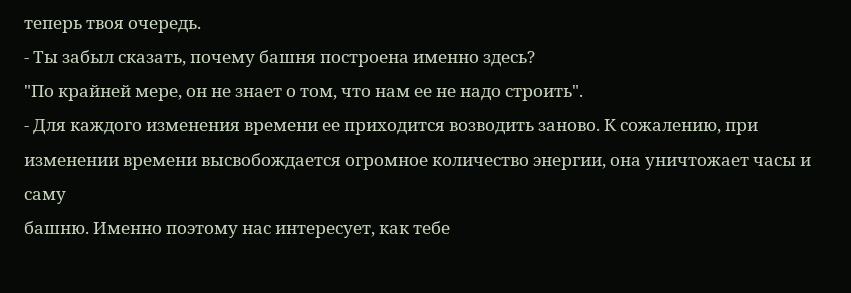теперь твоя очередь.
- Ты забыл сказать, почему башня построена именно здесь?
"По крайней мере, он не знает о том, что нам ее не надо строить".
- Для каждого изменения времени ее приходится возводить заново. К сожалению, при
изменении времени высвобождается огромное количество энергии, она уничтожает часы и саму
башню. Именно поэтому нас интересует, как тебе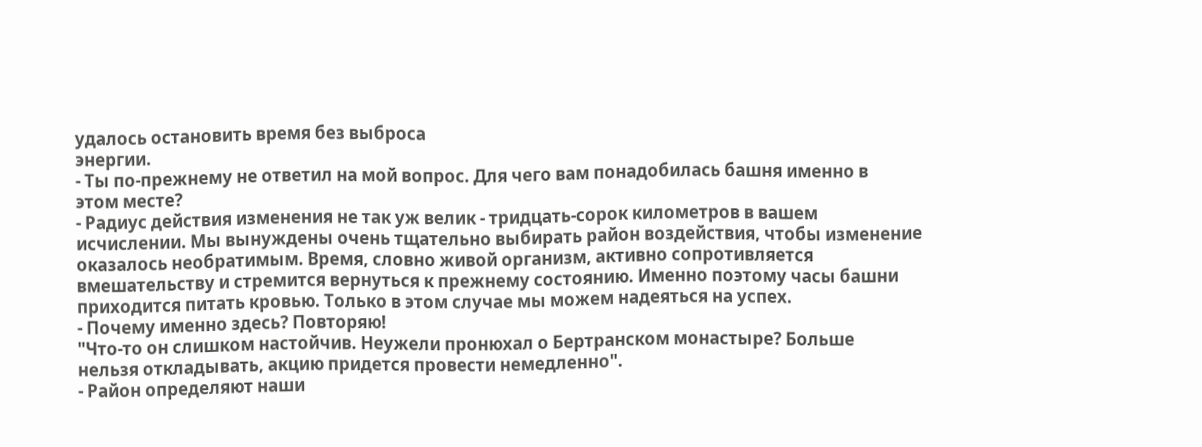удалось остановить время без выброса
энергии.
- Ты по-прежнему не ответил на мой вопрос. Для чего вам понадобилась башня именно в
этом месте?
- Радиус действия изменения не так уж велик - тридцать-сорок километров в вашем
исчислении. Мы вынуждены очень тщательно выбирать район воздействия, чтобы изменение
оказалось необратимым. Время, словно живой организм, активно сопротивляется
вмешательству и стремится вернуться к прежнему состоянию. Именно поэтому часы башни
приходится питать кровью. Только в этом случае мы можем надеяться на успех.
- Почему именно здесь? Повторяю!
"Что-то он слишком настойчив. Неужели пронюхал о Бертранском монастыре? Больше
нельзя откладывать, акцию придется провести немедленно".
- Район определяют наши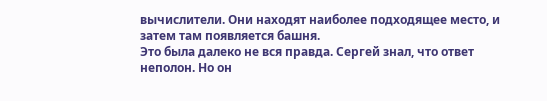вычислители. Они находят наиболее подходящее место, и
затем там появляется башня.
Это была далеко не вся правда. Сергей знал, что ответ неполон. Но он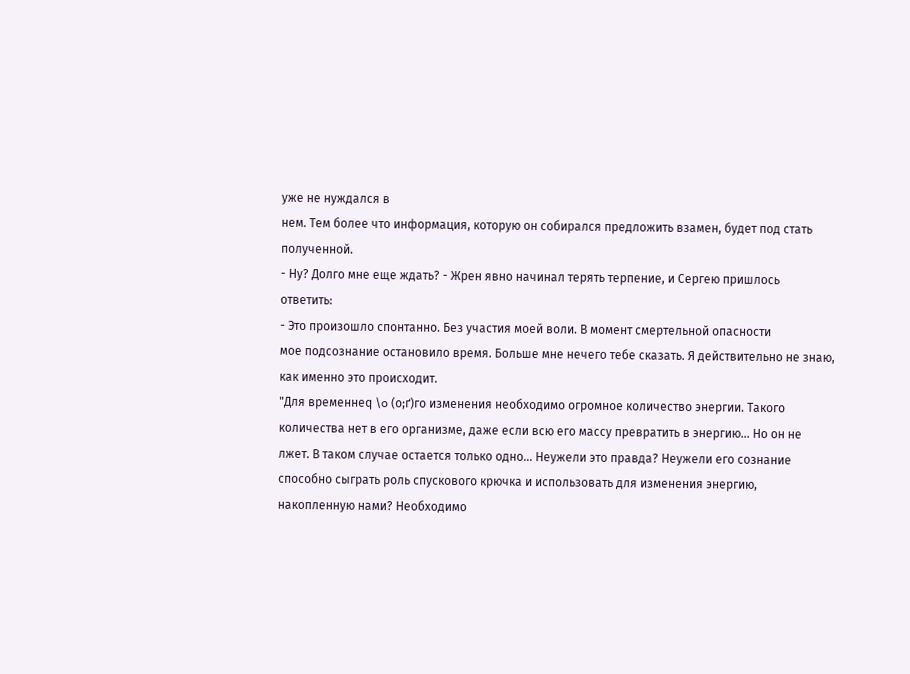уже не нуждался в
нем. Тем более что информация, которую он собирался предложить взамен, будет под стать
полученной.
- Ну? Долго мне еще ждать? - Жрен явно начинал терять терпение, и Сергею пришлось
ответить:
- Это произошло спонтанно. Без участия моей воли. В момент смертельной опасности
мое подсознание остановило время. Больше мне нечего тебе сказать. Я действительно не знаю,
как именно это происходит.
"Для временнeq \o (о;ґ)го изменения необходимо огромное количество энергии. Такого
количества нет в его организме, даже если всю его массу превратить в энергию... Но он не
лжет. В таком случае остается только одно... Неужели это правда? Неужели его сознание
способно сыграть роль спускового крючка и использовать для изменения энергию,
накопленную нами? Необходимо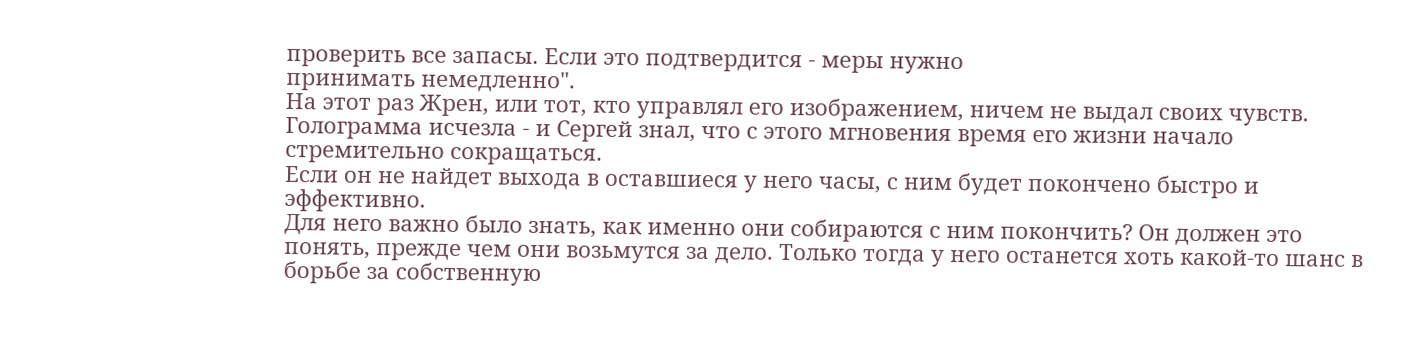проверить все запасы. Если это подтвердится - меры нужно
принимать немедленно".
На этот раз Жрен, или тот, кто управлял его изображением, ничем не выдал своих чувств.
Голограмма исчезла - и Сергей знал, что с этого мгновения время его жизни начало
стремительно сокращаться.
Если он не найдет выхода в оставшиеся у него часы, с ним будет покончено быстро и
эффективно.
Для него важно было знать, как именно они собираются с ним покончить? Он должен это
понять, прежде чем они возьмутся за дело. Только тогда у него останется хоть какой-то шанс в
борьбе за собственную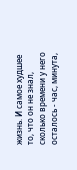жизнь. И самое худшее то, что он не знал, сколько времени у него
осталось - час, минута,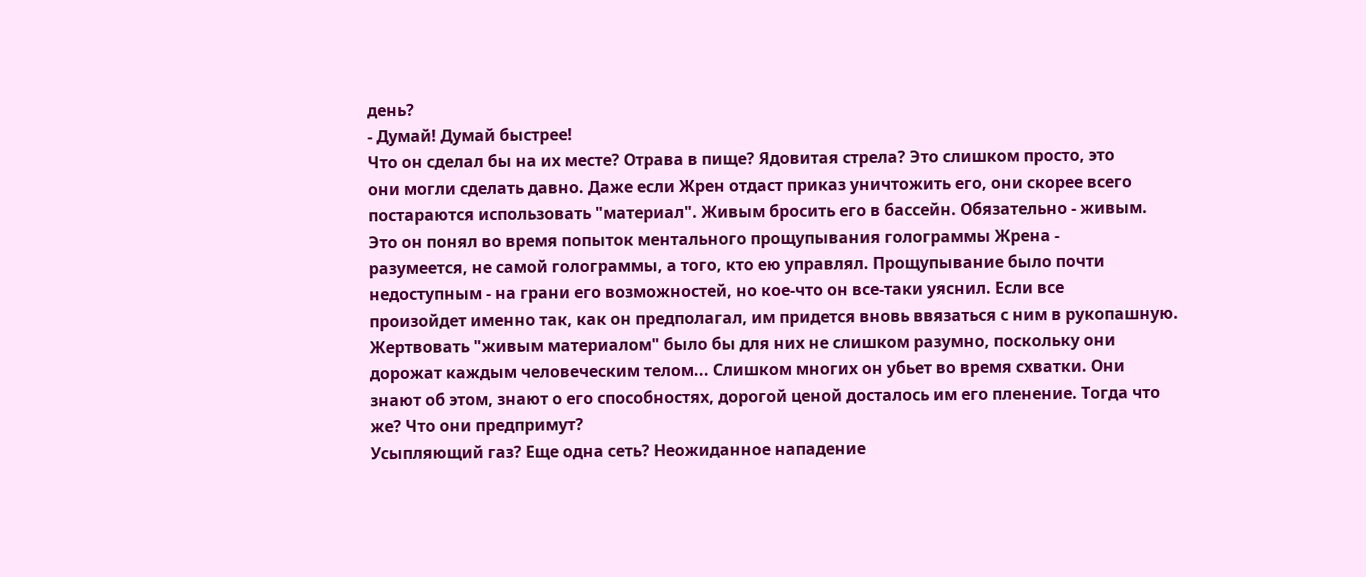день?
- Думай! Думай быстрее!
Что он сделал бы на их месте? Отрава в пище? Ядовитая стрела? Это слишком просто, это
они могли сделать давно. Даже если Жрен отдаст приказ уничтожить его, они скорее всего
постараются использовать "материал". Живым бросить его в бассейн. Обязательно - живым.
Это он понял во время попыток ментального прощупывания голограммы Жрена -
разумеется, не самой голограммы, а того, кто ею управлял. Прощупывание было почти
недоступным - на грани его возможностей, но кое-что он все-таки уяснил. Если все
произойдет именно так, как он предполагал, им придется вновь ввязаться с ним в рукопашную.
Жертвовать "живым материалом" было бы для них не слишком разумно, поскольку они
дорожат каждым человеческим телом... Слишком многих он убьет во время схватки. Они
знают об этом, знают о его способностях, дорогой ценой досталось им его пленение. Тогда что
же? Что они предпримут?
Усыпляющий газ? Еще одна сеть? Неожиданное нападение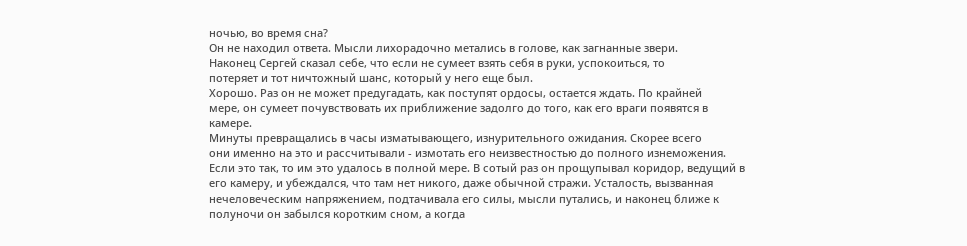ночью, во время сна?
Он не находил ответа. Мысли лихорадочно метались в голове, как загнанные звери.
Наконец Сергей сказал себе, что если не сумеет взять себя в руки, успокоиться, то
потеряет и тот ничтожный шанс, который у него еще был.
Хорошо. Раз он не может предугадать, как поступят ордосы, остается ждать. По крайней
мере, он сумеет почувствовать их приближение задолго до того, как его враги появятся в
камере.
Минуты превращались в часы изматывающего, изнурительного ожидания. Скорее всего
они именно на это и рассчитывали - измотать его неизвестностью до полного изнеможения.
Если это так, то им это удалось в полной мере. В сотый раз он прощупывал коридор, ведущий в
его камеру, и убеждался, что там нет никого, даже обычной стражи. Усталость, вызванная
нечеловеческим напряжением, подтачивала его силы, мысли путались, и наконец ближе к
полуночи он забылся коротким сном, а когда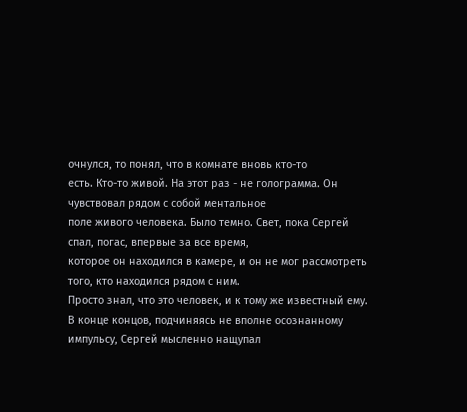очнулся, то понял, что в комнате вновь кто-то
есть. Кто-то живой. На этот раз - не голограмма. Он чувствовал рядом с собой ментальное
поле живого человека. Было темно. Свет, пока Сергей спал, погас, впервые за все время,
которое он находился в камере, и он не мог рассмотреть того, кто находился рядом с ним.
Просто знал, что это человек, и к тому же известный ему.
В конце концов, подчиняясь не вполне осознанному импульсу, Сергей мысленно нащупал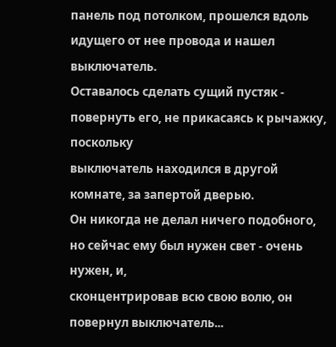панель под потолком, прошелся вдоль идущего от нее провода и нашел выключатель.
Оставалось сделать сущий пустяк - повернуть его, не прикасаясь к рычажку, поскольку
выключатель находился в другой комнате, за запертой дверью.
Он никогда не делал ничего подобного, но сейчас ему был нужен свет - очень нужен, и,
сконцентрировав всю свою волю, он повернул выключатель...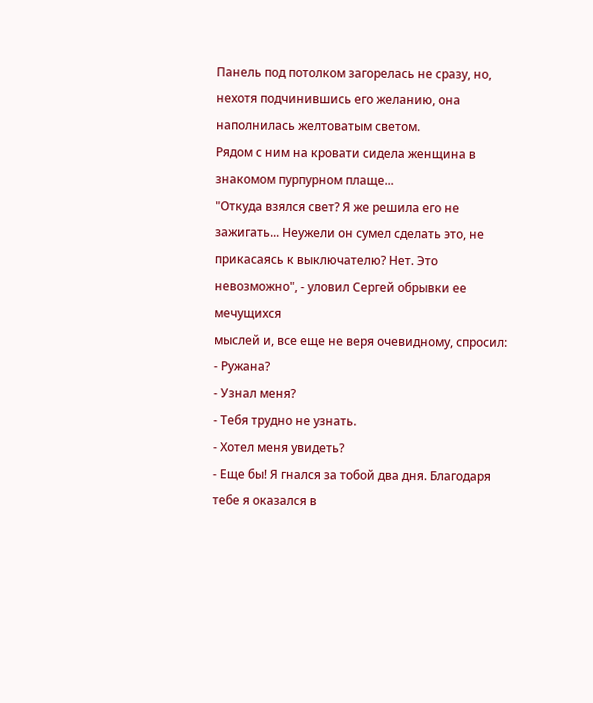Панель под потолком загорелась не сразу, но, нехотя подчинившись его желанию, она
наполнилась желтоватым светом.
Рядом с ним на кровати сидела женщина в знакомом пурпурном плаще...
"Откуда взялся свет? Я же решила его не зажигать... Неужели он сумел сделать это, не
прикасаясь к выключателю? Нет. Это невозможно", - уловил Сергей обрывки ее мечущихся
мыслей и, все еще не веря очевидному, спросил:
- Ружана?
- Узнал меня?
- Тебя трудно не узнать.
- Хотел меня увидеть?
- Еще бы! Я гнался за тобой два дня. Благодаря тебе я оказался в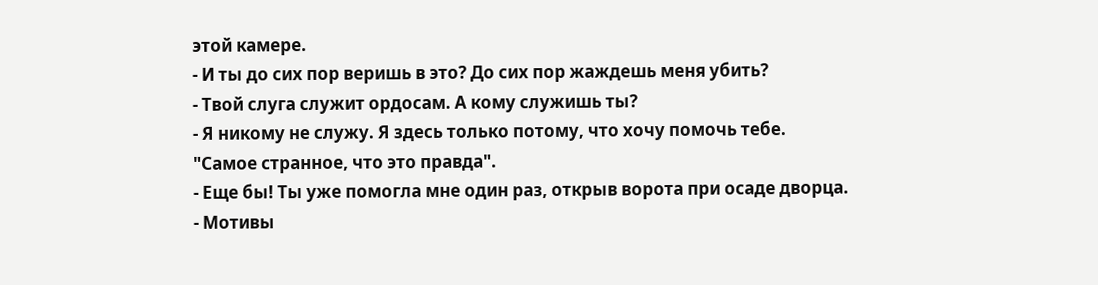этой камере.
- И ты до сих пор веришь в это? До сих пор жаждешь меня убить?
- Твой слуга служит ордосам. А кому служишь ты?
- Я никому не служу. Я здесь только потому, что хочу помочь тебе.
"Самое странное, что это правда".
- Еще бы! Ты уже помогла мне один раз, открыв ворота при осаде дворца.
- Мотивы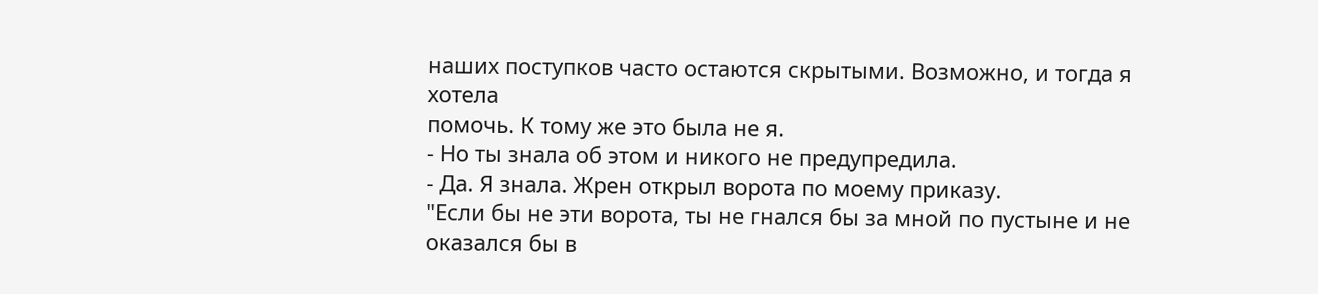наших поступков часто остаются скрытыми. Возможно, и тогда я хотела
помочь. К тому же это была не я.
- Но ты знала об этом и никого не предупредила.
- Да. Я знала. Жрен открыл ворота по моему приказу.
"Если бы не эти ворота, ты не гнался бы за мной по пустыне и не оказался бы в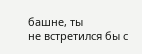башне, ты
не встретился бы с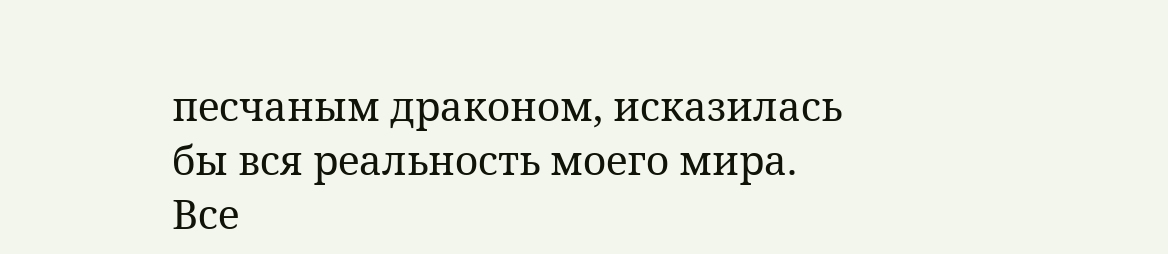песчаным драконом, исказилась бы вся реальность моего мира. Все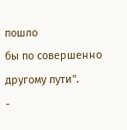пошло
бы по совершенно другому пути".
-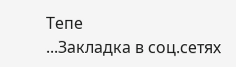Тепе
...Закладка в соц.сетях